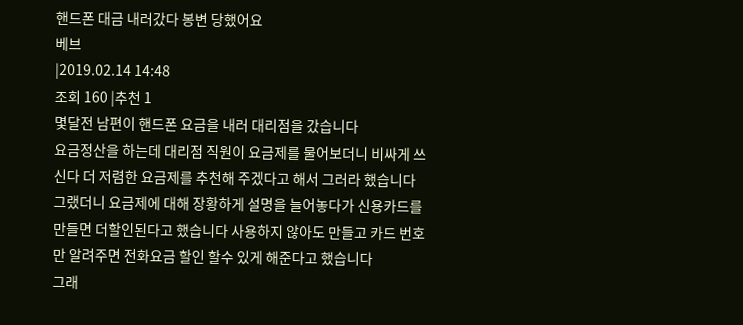핸드폰 대금 내러갔다 봉변 당했어요
베브
|2019.02.14 14:48
조회 160 |추천 1
몇달전 남편이 핸드폰 요금을 내러 대리점을 갔습니다
요금정산을 하는데 대리점 직원이 요금제를 물어보더니 비싸게 쓰신다 더 저렴한 요금제를 추천해 주겠다고 해서 그러라 했습니다 그랬더니 요금제에 대해 장황하게 설명을 늘어놓다가 신용카드를 만들면 더할인된다고 했습니다 사용하지 않아도 만들고 카드 번호만 알려주면 전화요금 할인 할수 있게 해준다고 했습니다
그래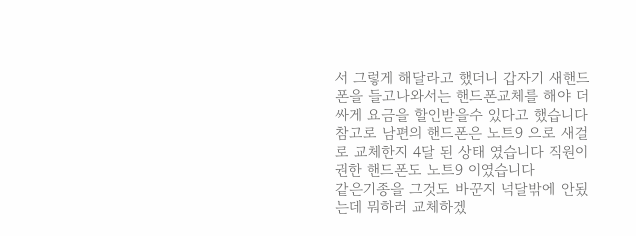서 그렇게 해달라고 했더니 갑자기 새핸드폰을 들고나와서는 핸드폰교체를 해야 더 싸게 요금을 할인받을수 있다고 했습니다 참고로 남편의 핸드폰은 노트9 으로 새걸로 교체한지 4달 된 상태 였습니다 직원이 권한 핸드폰도 노트9 이였습니다
같은기종을 그것도 바꾼지 넉달밖에 안됬는데 뭐하러 교체하겠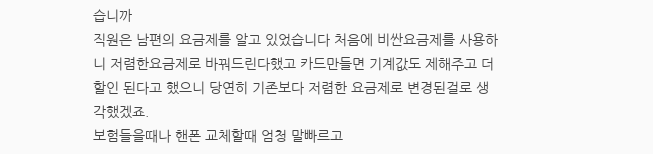습니까
직원은 남편의 요금제를 알고 있었습니다 처음에 비싼요금제를 사용하니 저렴한요금제로 바꿔드린다했고 카드만들면 기계값도 제해주고 더할인 된다고 했으니 당연히 기존보다 저렴한 요금제로 변경된걸로 생각했겠죠.
보험들을때나 핸폰 교체할때 엄청 말빠르고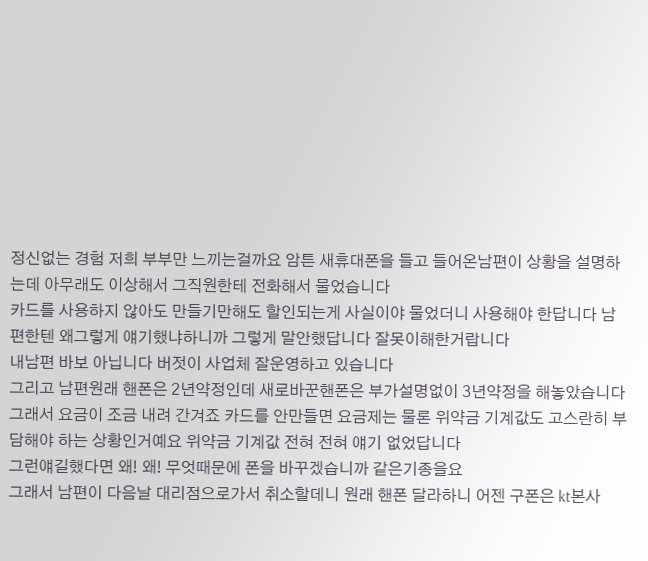정신없는 경험 저희 부부만 느끼는걸까요 암튼 새휴대폰을 들고 들어온남편이 상황을 설명하는데 아무래도 이상해서 그직원한테 전화해서 물었습니다
카드를 사용하지 않아도 만들기만해도 할인되는게 사실이야 물었더니 사용해야 한답니다 남편한텐 왜그렇게 얘기했냐하니까 그렇게 말안했답니다 잘못이해한거랍니다
내남편 바보 아닙니다 버젓이 사업체 잘운영하고 있습니다
그리고 남편원래 핸폰은 2년약정인데 새로바꾼핸폰은 부가설명없이 3년약정을 해놓았습니다
그래서 요금이 조금 내려 간겨죠 카드를 안만들면 요금제는 물론 위약금 기계값도 고스란히 부담해야 하는 상황인거예요 위약금 기계값 전혀 전혀 얘기 없었답니다
그런얘길했다면 왜! 왜! 무엇때문에 폰을 바꾸겠습니까 같은기종을요
그래서 남편이 다음날 대리점으로가서 취소할데니 원래 핸폰 달라하니 어젠 구폰은 kt본사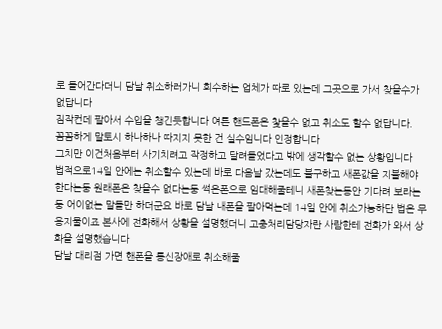로 들어간다더니 담날 취소하러가니 회수하는 업체가 따로 있는데 그곳으로 가서 찾을수가 없답니다
짐작컨데 팔아서 수입을 챙긴듯합니다 여튼 핸드폰은 찿을수 없고 취소도 할수 없답니다.
꼼꼼하게 말토시 하나하나 따지지 못한 건 실수임니다 인정합니다
그치만 이건처음부터 사기치려고 작정하고 달려들었다고 밖에 생각할수 없는 상황입니다
법적으로14일 안에는 취소할수 있는데 바로 다음날 갔는데도 불구하고 새폰값을 지불해야 한다는둥 원래폰은 찾을수 없다는둥 썩은폰으로 임대해줄테니 새폰찾는동안 기다려 보라는둥 어이없는 말들만 하더군요 바로 담날 내폰을 팔아먹는데 14일 안에 취소가능하단 법은 무용지물이죠 본사에 전화해서 상황을 설명했더니 고충처리담당자란 사람한테 전화가 와서 상화을 설명했습니다
담날 대리점 가면 핸폰을 통신장애로 취소해줄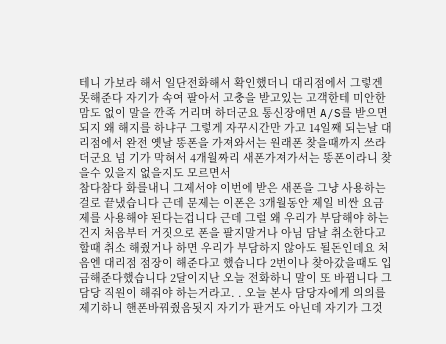테니 가보라 해서 일단전화해서 확인했더니 대리점에서 그렇겐 못해준다 자기가 속여 팔아서 고충을 받고있는 고객한테 미안한 맘도 없이 말을 깐족 거리며 하더군요 통신장애면 A/S를 받으면 되지 왜 해지를 하냐구 그렇게 자꾸시간만 가고 14일째 되는날 대리점에서 완전 옛날 똥폰을 가져와서는 원래폰 찾을때까지 쓰라더군요 넘 기가 막혀서 4개월짜리 새폰가져가서는 똥폰이라니 찾을수 있을지 없을지도 모르면서
참다참다 화를내니 그제서야 이번에 받은 새폰을 그냥 사용하는걸로 끝냈습니다 근데 문제는 이폰은 3개월동안 제일 비싼 요금제를 사용해야 된다는겁니다 근데 그럴 왜 우리가 부담해야 하는건지 처음부터 거짓으로 폰을 팔지말거나 아님 담날 취소한다고 할때 취소 해줬거나 하면 우리가 부담하지 않아도 될돈인데요 처음엔 대리점 점장이 해준다고 했습니다 2번이나 찾아갔을때도 입금해준다했습니다 2달이지난 오늘 전화하니 말이 또 바뀜니다 그담당 직원이 해줘야 하는거라고. . 오늘 본사 담당자에게 의의를 제기하니 핸폰바꿔줬음됫지 자기가 판거도 아닌데 자기가 그것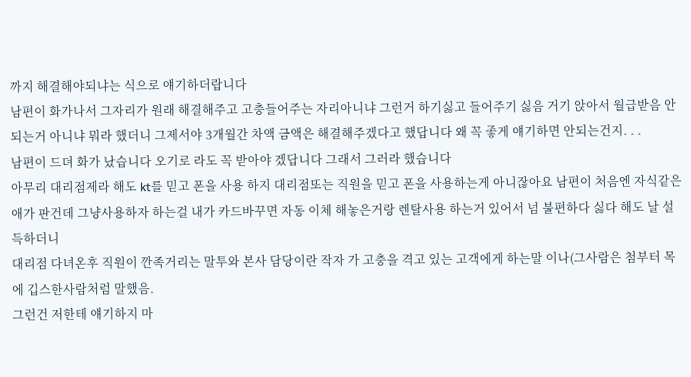까지 해결해야되냐는 식으로 얘기하더랍니다
남편이 화가나서 그자리가 원래 해결해주고 고충들어주는 자리아니냐 그런거 하기싫고 들어주기 싫음 거기 앉아서 월급받음 안되는거 아니냐 뭐라 했더니 그제서야 3개월간 차액 금액은 해결해주겠다고 했답니다 왜 꼭 좋게 얘기하면 안되는건지. . .
남편이 드뎌 화가 났습니다 오기로 라도 꼭 받아야 겠답니다 그래서 그러라 했습니다
아무리 대리점제라 해도 kt를 믿고 폰을 사용 하지 대리점또는 직원을 믿고 폰을 사용하는게 아니잖아요 남편이 처음엔 자식같은애가 판건데 그냥사용하자 하는걸 내가 카드바꾸면 자동 이체 해놓은거랑 렌탈사용 하는거 있어서 넘 불편하다 싫다 해도 날 설득하더니
대리점 다녀온후 직원이 깐족거리는 말투와 본사 담당이란 작자 가 고충을 격고 있는 고객에게 하는말 이나(그사람은 첨부터 목에 깁스한사람처럼 말했음.
그런건 저한테 얘기하지 마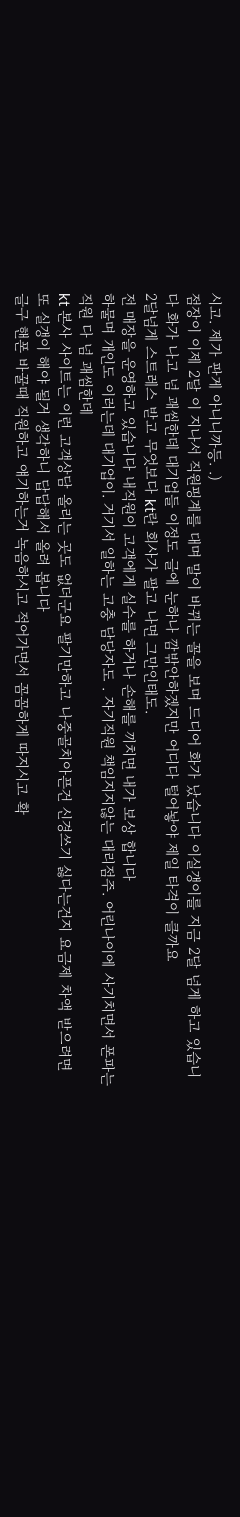시고. 제가 판게 아니니까등. .)
점장이 이제 2달 이 지나서 직원핑계를 대며 말이 바뀌는 꼴을 보며 드디어 화가 났습니다 이실갱이를 지금 2달 넘게 하고 있습니다 화가 나고 넘 괘씸한데 대기업들 이정도 글에 눈하나 깜밖안하겠지만 어디다 털어놯야 제일 타격이 클까요
2달넘게 스트레스 받고 무엇보다 kt란 회사가 팔고 나면 그만인태도.
전 매장을 운영하고 있습니다 내직원이 고객에게 실수를 하거나 손해를 끼치면 내가 보상 합니다
하물며 개인도 이러는데 대기업이. 거기서 일하는 고충 담당자도 . 자기직원 책임지지않는 대리점주. 어린나이에 사기치면서 폰파는 직원 다 넘 괘씸한데
kt 본사 사이트는 이런 고객상담 올리는 곳도 없더군요 팔기만하고 나중골치아픈건 신경쓰기 싫다는건지 요금제 차액 받으려면
또 실갱이 해야 될거 생각하니 답답해서 올려 봅니다
글구 핸폰 바꿀때 직원하고 얘기하는거 녹음하시고 적어가면서 꼼꼼하게 따지시고 확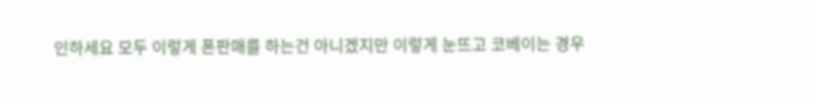인하세요 모두 이렇게 폰판매를 하는건 아니겠지만 이렇게 눈뜨고 코베이는 경우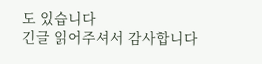도 있습니다
긴글 읽어주셔서 감사합니다